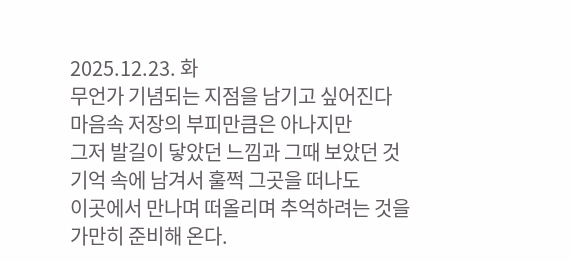2025.12.23. 화
무언가 기념되는 지점을 남기고 싶어진다
마음속 저장의 부피만큼은 아나지만
그저 발길이 닿았던 느낌과 그때 보았던 것
기억 속에 남겨서 훌쩍 그곳을 떠나도
이곳에서 만나며 떠올리며 추억하려는 것을
가만히 준비해 온다.